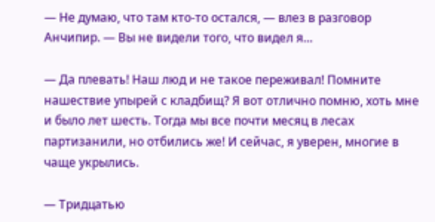— Не думаю, что там кто-то остался, — влез в разговор Анчипир. — Вы не видели того, что видел я…

— Да плевать! Наш люд и не такое переживал! Помните нашествие упырей с кладбищ? Я вот отлично помню, хоть мне и было лет шесть. Тогда мы все почти месяц в лесах партизанили, но отбились же! И сейчас, я уверен, многие в чаще укрылись.

— Тридцатью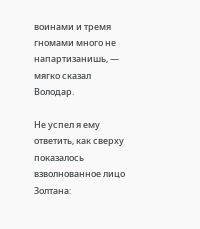воинами и тремя гномами много не напартизанишь, — мягко сказал Володар.

Не успел я ему ответить, как сверху показалось взволнованное лицо Золтана: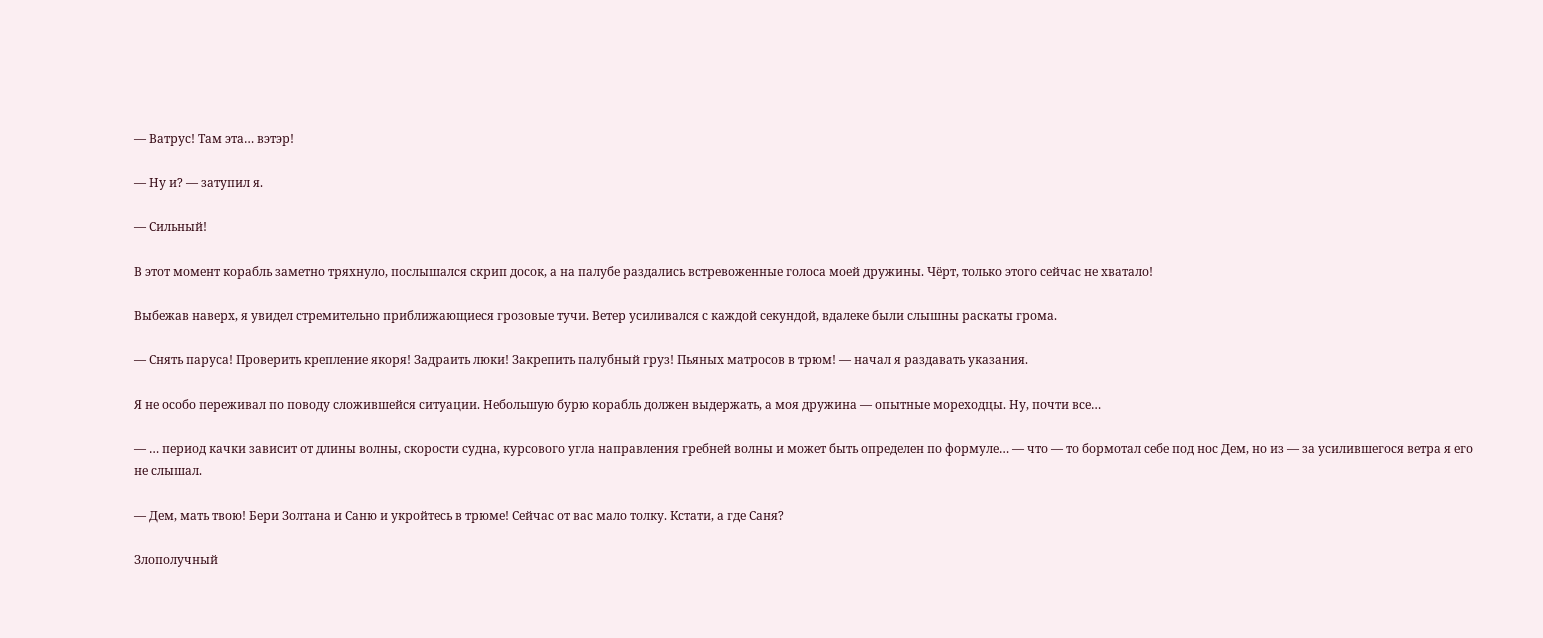— Ватрус! Там эта… вэтэр!

— Ну и? — затупил я.

— Сильный!

В этот момент корабль заметно тряхнуло, послышался скрип досок, а на палубе раздались встревоженные голоса моей дружины. Чёрт, только этого сейчас не хватало!

Выбежав наверх, я увидел стремительно приближающиеся грозовые тучи. Ветер усиливался с каждой секундой, вдалеке были слышны раскаты грома.

— Снять паруса! Проверить крепление якоря! Задраить люки! Закрепить палубный груз! Пьяных матросов в трюм! — начал я раздавать указания.

Я не особо переживал по поводу сложившейся ситуации. Небольшую бурю корабль должен выдержать, а моя дружина — опытные мореходцы. Ну, почти все…

— … период качки зависит от длины волны, скорости судна, курсового угла направления гребней волны и может быть определен по формуле… — что — то бормотал себе под нос Дем, но из — за усилившегося ветра я его не слышал.

— Дем, мать твою! Бери Золтана и Саню и укройтесь в трюме! Сейчас от вас мало толку. Кстати, а где Саня?

Злополучный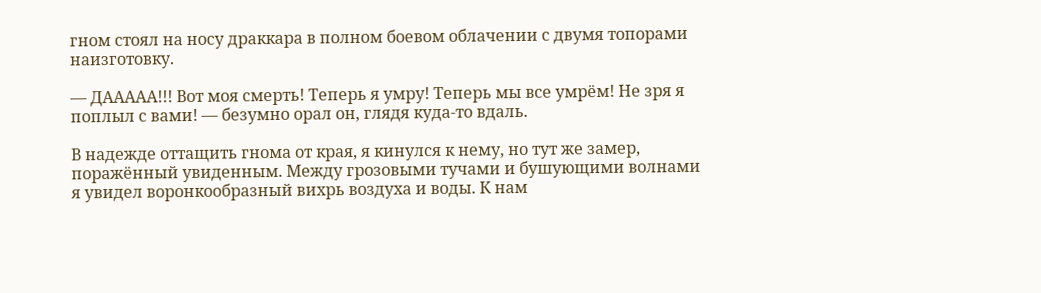гном стоял на носу драккара в полном боевом облачении с двумя топорами наизготовку.

— ДААААА!!! Вот моя смерть! Теперь я умру! Теперь мы все умрём! Не зря я поплыл с вами! — безумно орал он, глядя куда-то вдаль.

В надежде оттащить гнома от края, я кинулся к нему, но тут же замер, поражённый увиденным. Между грозовыми тучами и бушующими волнами я увидел воронкообразный вихрь воздуха и воды. К нам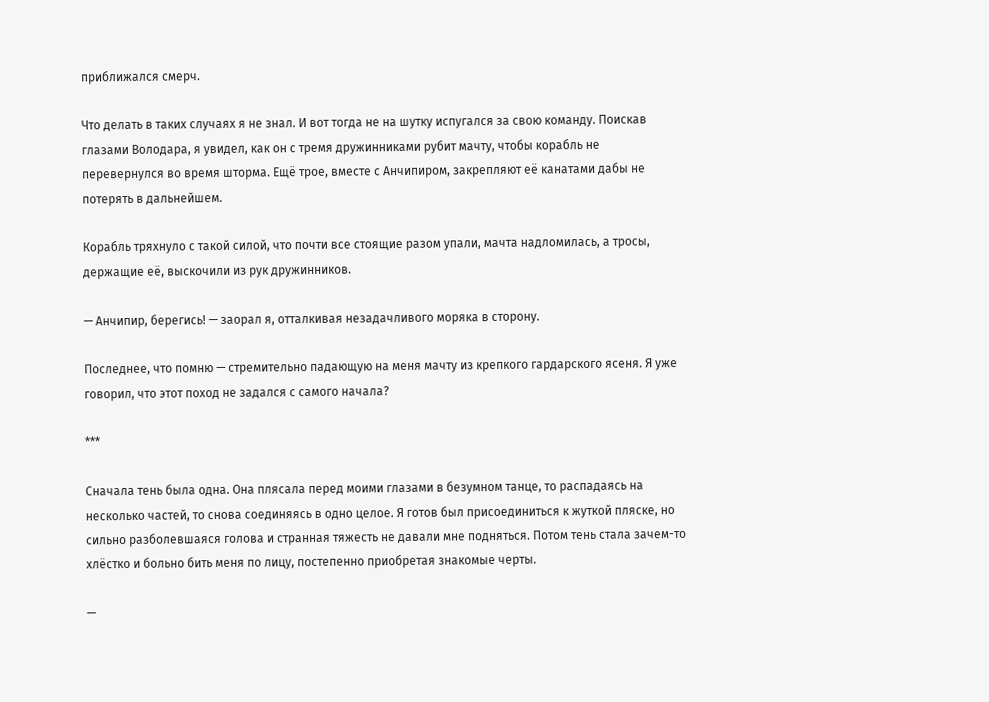приближался смерч.

Что делать в таких случаях я не знал. И вот тогда не на шутку испугался за свою команду. Поискав глазами Володара, я увидел, как он с тремя дружинниками рубит мачту, чтобы корабль не перевернулся во время шторма. Ещё трое, вместе с Анчипиром, закрепляют её канатами дабы не потерять в дальнейшем.

Корабль тряхнуло с такой силой, что почти все стоящие разом упали, мачта надломилась, а тросы, держащие её, выскочили из рук дружинников.

— Анчипир, берегись! — заорал я, отталкивая незадачливого моряка в сторону.

Последнее, что помню — стремительно падающую на меня мачту из крепкого гардарского ясеня. Я уже говорил, что этот поход не задался с самого начала?

***

Сначала тень была одна. Она плясала перед моими глазами в безумном танце, то распадаясь на несколько частей, то снова соединяясь в одно целое. Я готов был присоединиться к жуткой пляске, но сильно разболевшаяся голова и странная тяжесть не давали мне подняться. Потом тень стала зачем-то хлёстко и больно бить меня по лицу, постепенно приобретая знакомые черты.

—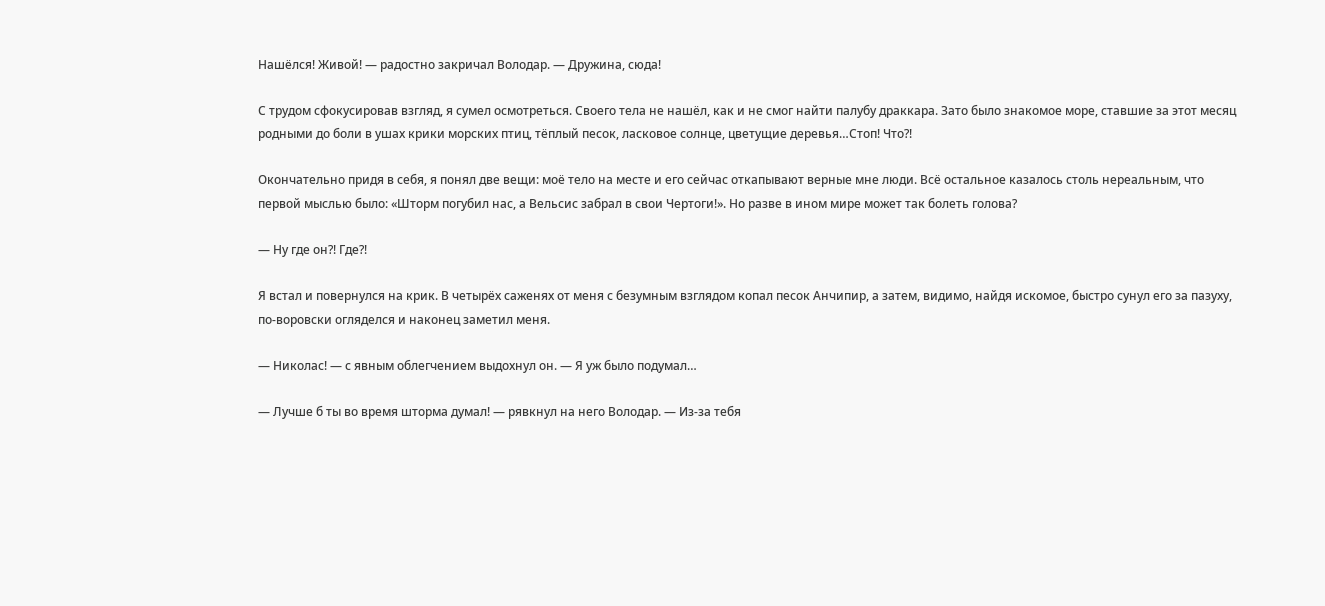Нашёлся! Живой! — радостно закричал Володар. — Дружина, сюда!

С трудом сфокусировав взгляд, я сумел осмотреться. Своего тела не нашёл, как и не смог найти палубу драккара. Зато было знакомое море, ставшие за этот месяц родными до боли в ушах крики морских птиц, тёплый песок, ласковое солнце, цветущие деревья…Стоп! Что?!

Окончательно придя в себя, я понял две вещи: моё тело на месте и его сейчас откапывают верные мне люди. Всё остальное казалось столь нереальным, что первой мыслью было: «Шторм погубил нас, а Вельсис забрал в свои Чертоги!». Но разве в ином мире может так болеть голова?

— Ну где он?! Где?!

Я встал и повернулся на крик. В четырёх саженях от меня с безумным взглядом копал песок Анчипир, а затем, видимо, найдя искомое, быстро сунул его за пазуху, по-воровски огляделся и наконец заметил меня.

— Николас! — с явным облегчением выдохнул он. — Я уж было подумал…

— Лучше б ты во время шторма думал! — рявкнул на него Володар. — Из-за тебя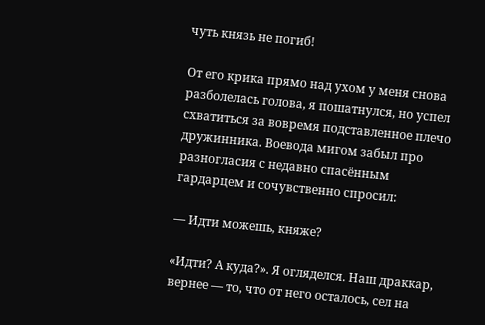чуть князь не погиб!

От его крика прямо над ухом у меня снова разболелась голова, я пошатнулся, но успел схватиться за вовремя подставленное плечо дружинника. Воевода мигом забыл про разногласия с недавно спасённым гардарцем и сочувственно спросил:

— Идти можешь, княже?

«Идти? А куда?». Я огляделся. Наш драккар, вернее — то, что от него осталось, сел на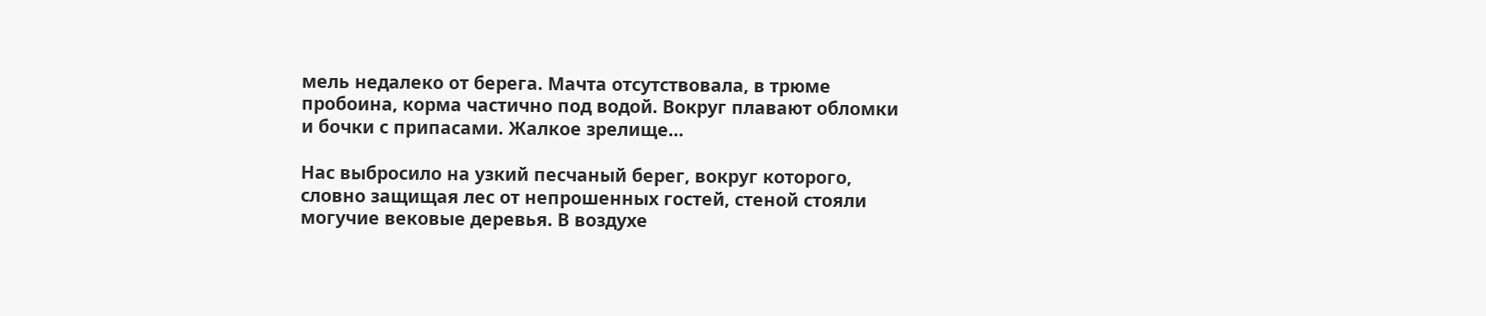мель недалеко от берега. Мачта отсутствовала, в трюме пробоина, корма частично под водой. Вокруг плавают обломки и бочки с припасами. Жалкое зрелище…

Нас выбросило на узкий песчаный берег, вокруг которого, словно защищая лес от непрошенных гостей, стеной стояли могучие вековые деревья. В воздухе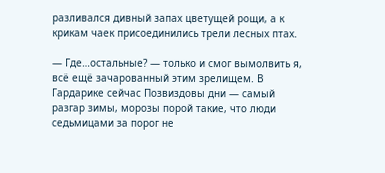разливался дивный запах цветущей рощи, а к крикам чаек присоединились трели лесных птах.

— Где…остальные? — только и смог вымолвить я, всё ещё зачарованный этим зрелищем. В Гардарике сейчас Позвиздовы дни — самый разгар зимы, морозы порой такие, что люди седьмицами за порог не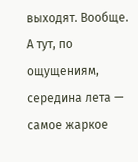выходят. Вообще. А тут, по ощущениям, середина лета — самое жаркое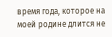время года, которое на моей родине длится не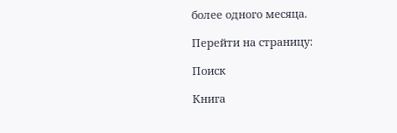более одного месяца.

Перейти на страницу:

Поиск

Книга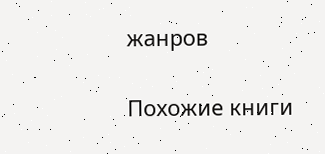жанров

Похожие книги